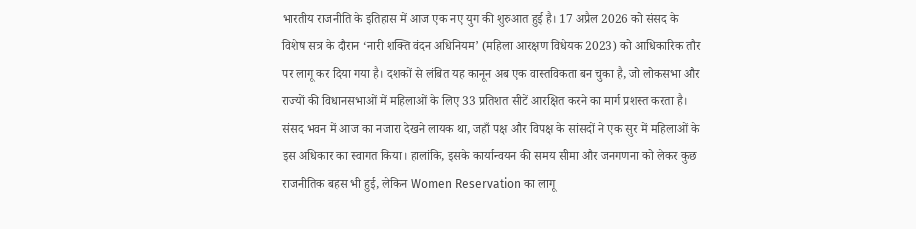भारतीय राजनीति के इतिहास में आज एक नए युग की शुरुआत हुई है। 17 अप्रैल 2026 को संसद के विशेष सत्र के दौरान ‘नारी शक्ति वंदन अधिनियम’ (महिला आरक्षण विधेयक 2023) को आधिकारिक तौर पर लागू कर दिया गया है। दशकों से लंबित यह कानून अब एक वास्तविकता बन चुका है, जो लोकसभा और राज्यों की विधानसभाओं में महिलाओं के लिए 33 प्रतिशत सीटें आरक्षित करने का मार्ग प्रशस्त करता है।
संसद भवन में आज का नजारा देखने लायक था, जहाँ पक्ष और विपक्ष के सांसदों ने एक सुर में महिलाओं के इस अधिकार का स्वागत किया। हालांकि, इसके कार्यान्वयन की समय सीमा और जनगणना को लेकर कुछ राजनीतिक बहस भी हुई, लेकिन Women Reservation का लागू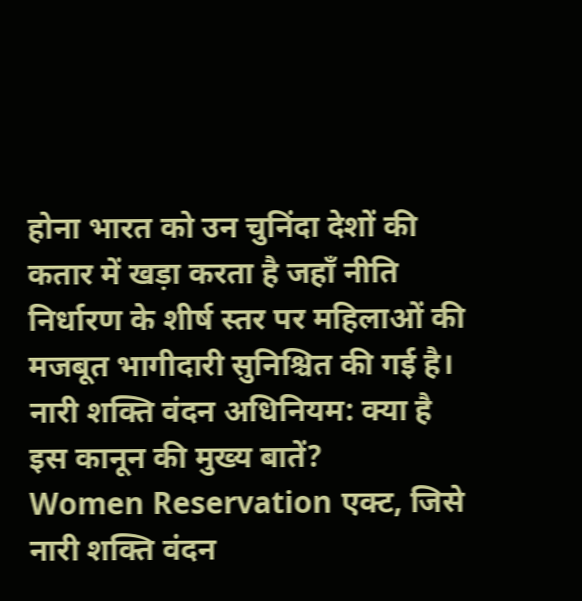होना भारत को उन चुनिंदा देशों की कतार में खड़ा करता है जहाँ नीति निर्धारण के शीर्ष स्तर पर महिलाओं की मजबूत भागीदारी सुनिश्चित की गई है।
नारी शक्ति वंदन अधिनियम: क्या है इस कानून की मुख्य बातें?
Women Reservation एक्ट, जिसे नारी शक्ति वंदन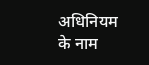अधिनियम के नाम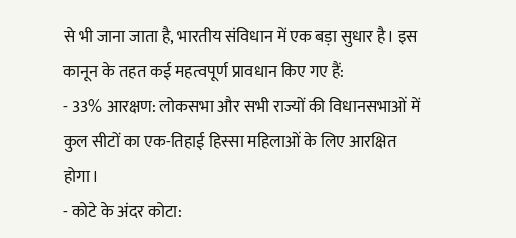से भी जाना जाता है, भारतीय संविधान में एक बड़ा सुधार है। इस कानून के तहत कई महत्वपूर्ण प्रावधान किए गए हैं:
- 33% आरक्षण: लोकसभा और सभी राज्यों की विधानसभाओं में कुल सीटों का एक-तिहाई हिस्सा महिलाओं के लिए आरक्षित होगा।
- कोटे के अंदर कोटा: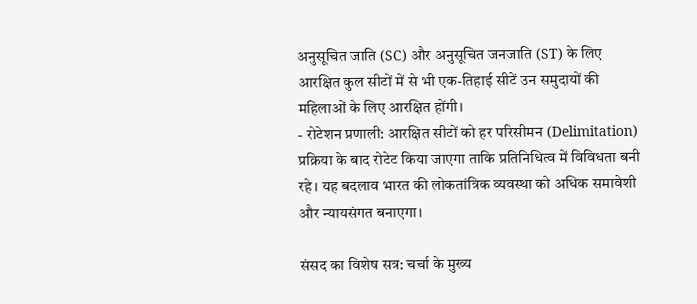अनुसूचित जाति (SC) और अनुसूचित जनजाति (ST) के लिए आरक्षित कुल सीटों में से भी एक-तिहाई सीटें उन समुदायों की महिलाओं के लिए आरक्षित होंगी।
- रोटेशन प्रणाली: आरक्षित सीटों को हर परिसीमन (Delimitation) प्रक्रिया के बाद रोटेट किया जाएगा ताकि प्रतिनिधित्व में विविधता बनी रहे। यह बदलाव भारत की लोकतांत्रिक व्यवस्था को अधिक समावेशी और न्यायसंगत बनाएगा।

संसद का विशेष सत्र: चर्चा के मुख्य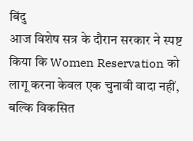बिंदु
आज विशेष सत्र के दौरान सरकार ने स्पष्ट किया कि Women Reservation को लागू करना केवल एक चुनावी वादा नहीं, बल्कि विकसित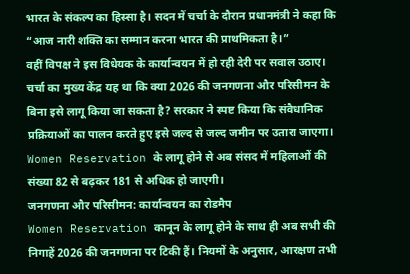भारत के संकल्प का हिस्सा है। सदन में चर्चा के दौरान प्रधानमंत्री ने कहा कि “आज नारी शक्ति का सम्मान करना भारत की प्राथमिकता है।”
वहीं विपक्ष ने इस विधेयक के कार्यान्वयन में हो रही देरी पर सवाल उठाए। चर्चा का मुख्य केंद्र यह था कि क्या 2026 की जनगणना और परिसीमन के बिना इसे लागू किया जा सकता है? सरकार ने स्पष्ट किया कि संवैधानिक प्रक्रियाओं का पालन करते हुए इसे जल्द से जल्द जमीन पर उतारा जाएगा। Women Reservation के लागू होने से अब संसद में महिलाओं की संख्या 82 से बढ़कर 181 से अधिक हो जाएगी।
जनगणना और परिसीमन: कार्यान्वयन का रोडमैप
Women Reservation कानून के लागू होने के साथ ही अब सभी की निगाहें 2026 की जनगणना पर टिकी हैं। नियमों के अनुसार, आरक्षण तभी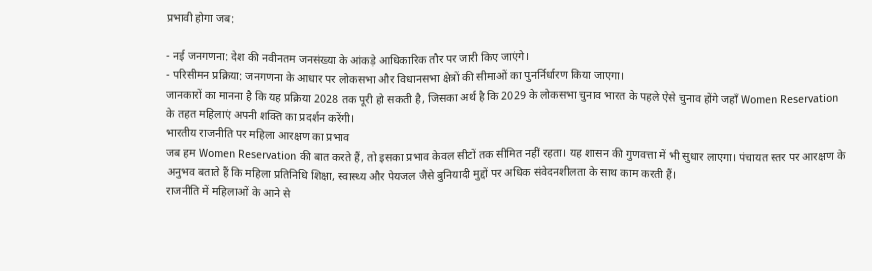प्रभावी होगा जब:

- नई जनगणना: देश की नवीनतम जनसंख्या के आंकड़े आधिकारिक तौर पर जारी किए जाएंगे।
- परिसीमन प्रक्रिया: जनगणना के आधार पर लोकसभा और विधानसभा क्षेत्रों की सीमाओं का पुनर्निर्धारण किया जाएगा।
जानकारों का मानना है कि यह प्रक्रिया 2028 तक पूरी हो सकती है, जिसका अर्थ है कि 2029 के लोकसभा चुनाव भारत के पहले ऐसे चुनाव होंगे जहाँ Women Reservation के तहत महिलाएं अपनी शक्ति का प्रदर्शन करेंगी।
भारतीय राजनीति पर महिला आरक्षण का प्रभाव
जब हम Women Reservation की बात करते हैं, तो इसका प्रभाव केवल सीटों तक सीमित नहीं रहता। यह शासन की गुणवत्ता में भी सुधार लाएगा। पंचायत स्तर पर आरक्षण के अनुभव बताते हैं कि महिला प्रतिनिधि शिक्षा, स्वास्थ्य और पेयजल जैसे बुनियादी मुद्दों पर अधिक संवेदनशीलता के साथ काम करती हैं।
राजनीति में महिलाओं के आने से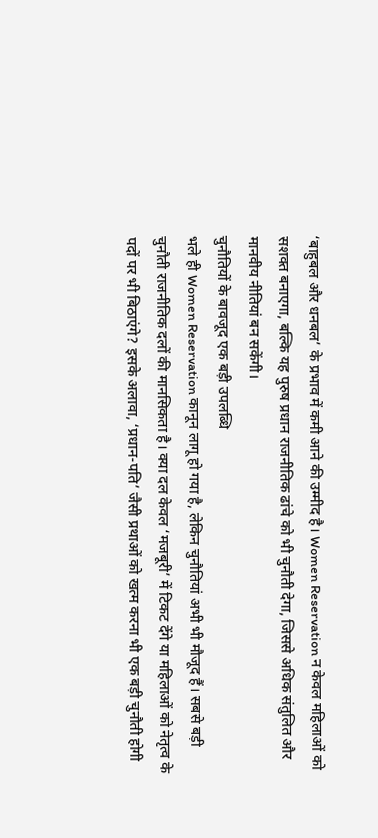‘बाहुबल और धनबल’ के प्रभाव में कमी आने की उम्मीद है। Women Reservation न केवल महिलाओं को सशक्त बनाएगा, बल्कि यह पुरुष प्रधान राजनीतिक ढांचे को भी चुनौती देगा, जिससे अधिक संतुलित और मानवीय नीतियां बन सकेंगी।
चुनौतियों के बावजूद एक बड़ी उपलब्धि
भले ही Women Reservation कानून लागू हो गया है, लेकिन चुनौतियां अभी भी मौजूद हैं। सबसे बड़ी चुनौती राजनीतिक दलों की मानसिकता है। क्या दल केवल ‘मजबूरी’ में टिकट देंगे या महिलाओं को नेतृत्व के पदों पर भी बिठाएंगे? इसके अलावा, ‘प्रधान-पति’ जैसी प्रथाओं को खत्म करना भी एक बड़ी चुनौती होगी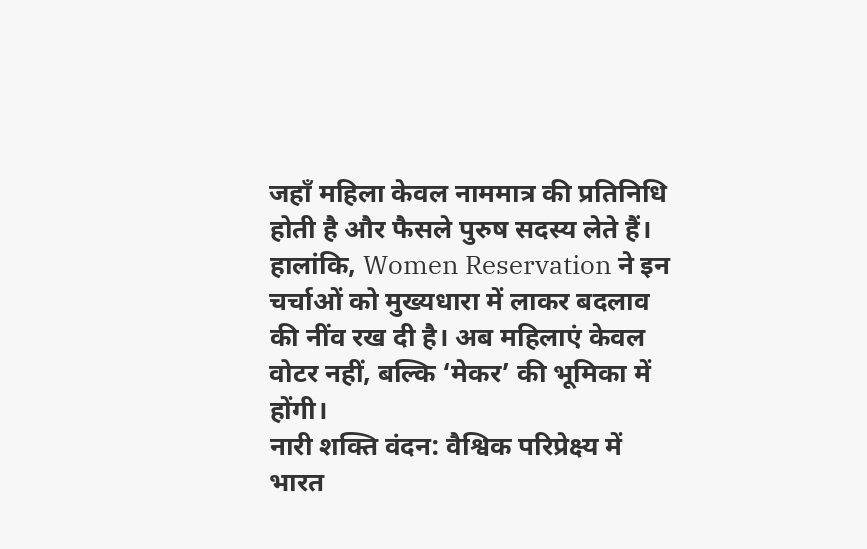जहाँ महिला केवल नाममात्र की प्रतिनिधि होती है और फैसले पुरुष सदस्य लेते हैं।
हालांकि, Women Reservation ने इन चर्चाओं को मुख्यधारा में लाकर बदलाव की नींव रख दी है। अब महिलाएं केवल वोटर नहीं, बल्कि ‘मेकर’ की भूमिका में होंगी।
नारी शक्ति वंदन: वैश्विक परिप्रेक्ष्य में भारत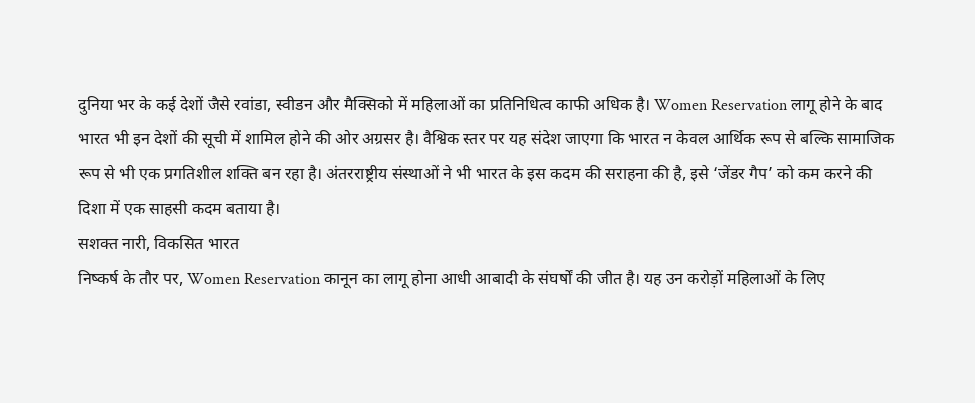दुनिया भर के कई देशों जैसे रवांडा, स्वीडन और मैक्सिको में महिलाओं का प्रतिनिधित्व काफी अधिक है। Women Reservation लागू होने के बाद भारत भी इन देशों की सूची में शामिल होने की ओर अग्रसर है। वैश्विक स्तर पर यह संदेश जाएगा कि भारत न केवल आर्थिक रूप से बल्कि सामाजिक रूप से भी एक प्रगतिशील शक्ति बन रहा है। अंतरराष्ट्रीय संस्थाओं ने भी भारत के इस कदम की सराहना की है, इसे ‘जेंडर गैप’ को कम करने की दिशा में एक साहसी कदम बताया है।
सशक्त नारी, विकसित भारत
निष्कर्ष के तौर पर, Women Reservation कानून का लागू होना आधी आबादी के संघर्षों की जीत है। यह उन करोड़ों महिलाओं के लिए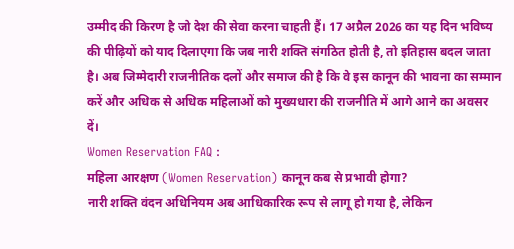उम्मीद की किरण है जो देश की सेवा करना चाहती हैं। 17 अप्रैल 2026 का यह दिन भविष्य की पीढ़ियों को याद दिलाएगा कि जब नारी शक्ति संगठित होती है, तो इतिहास बदल जाता है। अब जिम्मेदारी राजनीतिक दलों और समाज की है कि वे इस कानून की भावना का सम्मान करें और अधिक से अधिक महिलाओं को मुख्यधारा की राजनीति में आगे आने का अवसर दें।
Women Reservation FAQ :
महिला आरक्षण (Women Reservation) कानून कब से प्रभावी होगा?
नारी शक्ति वंदन अधिनियम अब आधिकारिक रूप से लागू हो गया है, लेकिन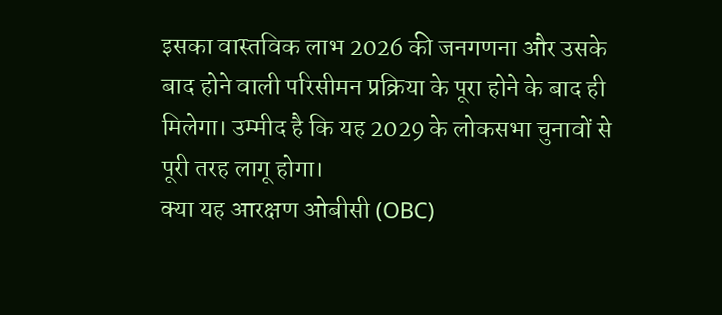इसका वास्तविक लाभ 2026 की जनगणना और उसके बाद होने वाली परिसीमन प्रक्रिया के पूरा होने के बाद ही मिलेगा। उम्मीद है कि यह 2029 के लोकसभा चुनावों से पूरी तरह लागू होगा।
क्या यह आरक्षण ओबीसी (OBC)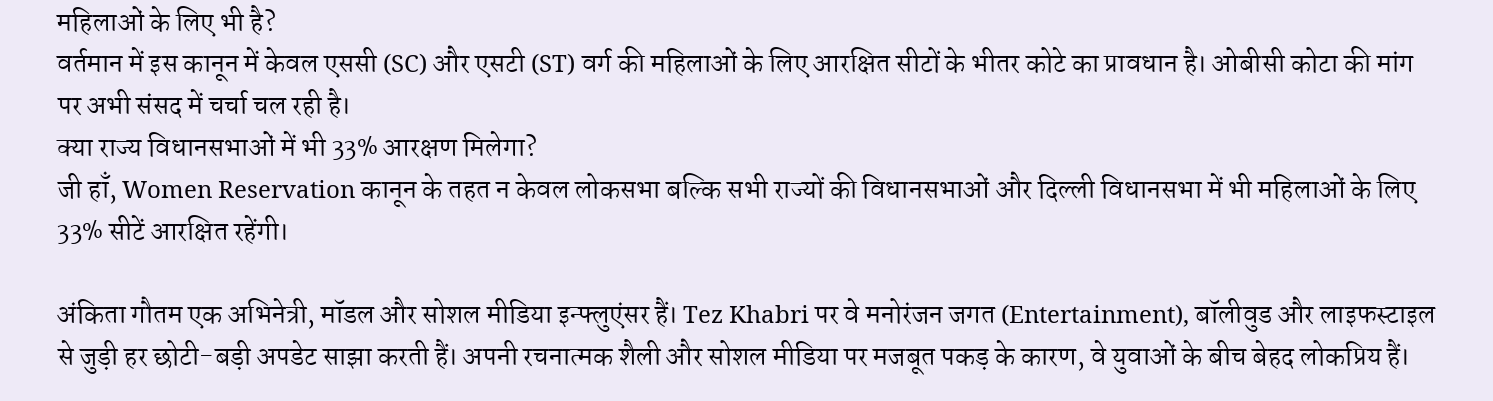महिलाओं के लिए भी है?
वर्तमान में इस कानून में केवल एससी (SC) और एसटी (ST) वर्ग की महिलाओं के लिए आरक्षित सीटों के भीतर कोटे का प्रावधान है। ओबीसी कोटा की मांग पर अभी संसद में चर्चा चल रही है।
क्या राज्य विधानसभाओं में भी 33% आरक्षण मिलेगा?
जी हाँ, Women Reservation कानून के तहत न केवल लोकसभा बल्कि सभी राज्यों की विधानसभाओं और दिल्ली विधानसभा में भी महिलाओं के लिए 33% सीटें आरक्षित रहेंगी।

अंकिता गौतम एक अभिनेत्री, मॉडल और सोशल मीडिया इन्फ्लुएंसर हैं। Tez Khabri पर वे मनोरंजन जगत (Entertainment), बॉलीवुड और लाइफस्टाइल से जुड़ी हर छोटी-बड़ी अपडेट साझा करती हैं। अपनी रचनात्मक शैली और सोशल मीडिया पर मजबूत पकड़ के कारण, वे युवाओं के बीच बेहद लोकप्रिय हैं।